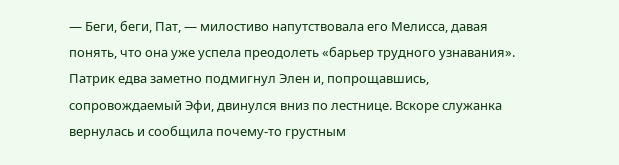— Беги, беги, Пат, — милостиво напутствовала его Мелисса, давая понять, что она уже успела преодолеть «барьер трудного узнавания».
Патрик едва заметно подмигнул Элен и, попрощавшись, сопровождаемый Эфи, двинулся вниз по лестнице. Вскоре служанка вернулась и сообщила почему-то грустным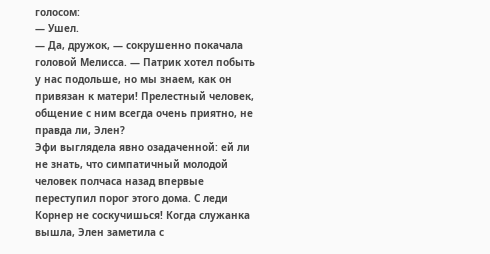голосом:
— Ушел.
— Да, дружок, — сокрушенно покачала головой Мелисса. — Патрик хотел побыть у нас подольше, но мы знаем, как он привязан к матери! Прелестный человек, общение с ним всегда очень приятно, не правда ли, Элен?
Эфи выглядела явно озадаченной: ей ли не знать, что симпатичный молодой человек полчаса назад впервые переступил порог этого дома. С леди Корнер не соскучишься! Когда служанка вышла, Элен заметила с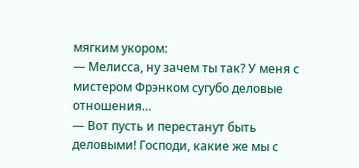мягким укором:
— Мелисса, ну зачем ты так? У меня с мистером Фрэнком сугубо деловые отношения…
— Вот пусть и перестанут быть деловыми! Господи, какие же мы с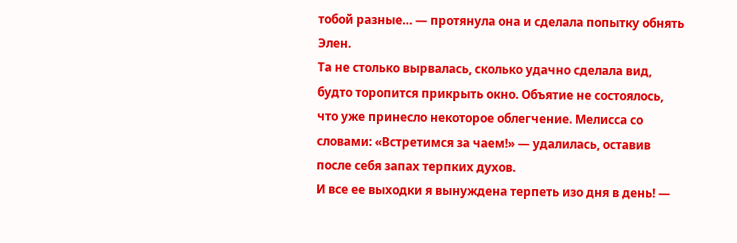тобой разные… — протянула она и сделала попытку обнять Элен.
Та не столько вырвалась, сколько удачно сделала вид, будто торопится прикрыть окно. Объятие не состоялось, что уже принесло некоторое облегчение. Мелисса со словами: «Встретимся за чаем!» — удалилась, оставив после себя запах терпких духов.
И все ее выходки я вынуждена терпеть изо дня в день! —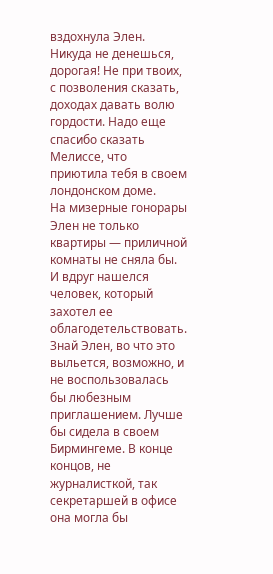вздохнула Элен. Никуда не денешься, дорогая! Не при твоих, с позволения сказать, доходах давать волю гордости. Надо еще спасибо сказать Мелиссе, что приютила тебя в своем лондонском доме.
На мизерные гонорары Элен не только квартиры — приличной комнаты не сняла бы. И вдруг нашелся человек, который захотел ее облагодетельствовать. Знай Элен, во что это выльется, возможно, и не воспользовалась бы любезным приглашением. Лучше бы сидела в своем Бирмингеме. В конце концов, не журналисткой, так секретаршей в офисе она могла бы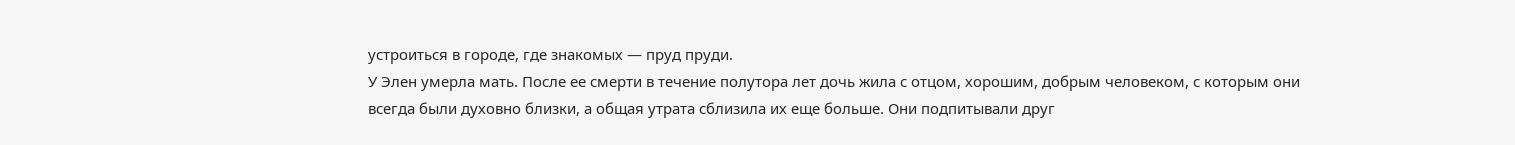устроиться в городе, где знакомых — пруд пруди.
У Элен умерла мать. После ее смерти в течение полутора лет дочь жила с отцом, хорошим, добрым человеком, с которым они всегда были духовно близки, а общая утрата сблизила их еще больше. Они подпитывали друг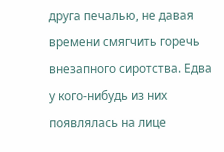друга печалью, не давая времени смягчить горечь внезапного сиротства. Едва у кого-нибудь из них появлялась на лице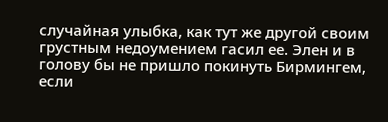случайная улыбка, как тут же другой своим грустным недоумением гасил ее. Элен и в голову бы не пришло покинуть Бирмингем, если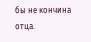бы не кончина отца.